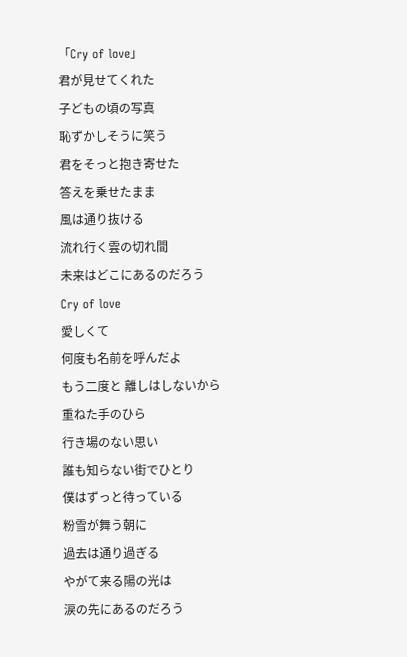「Cry of love」
君が見せてくれた
子どもの頃の写真
恥ずかしそうに笑う
君をそっと抱き寄せた
答えを乗せたまま
風は通り抜ける
流れ行く雲の切れ間
未来はどこにあるのだろう
Cry of love
愛しくて
何度も名前を呼んだよ
もう二度と 離しはしないから
重ねた手のひら
行き場のない思い
誰も知らない街でひとり
僕はずっと待っている
粉雪が舞う朝に
過去は通り過ぎる
やがて来る陽の光は
涙の先にあるのだろう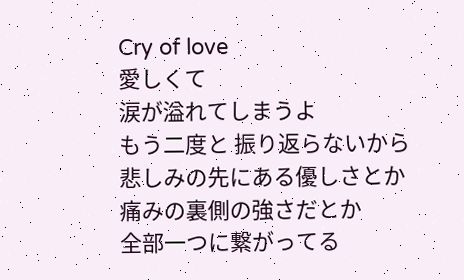Cry of love
愛しくて
涙が溢れてしまうよ
もう二度と 振り返らないから
悲しみの先にある優しさとか
痛みの裏側の強さだとか
全部一つに繋がってる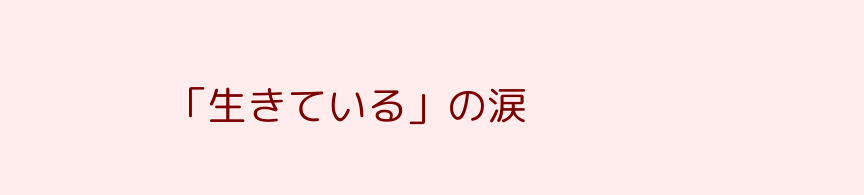「生きている」の涙